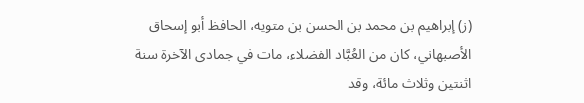(ز) إبراهيم بن محمد بن الحسن بن متويه، الحافظ أبو إسحاق الأصبهاني، كان من العُبَّاد الفضلاء، مات في جمادى الآخرة سنة اثنتين وثلاث مائة، وقد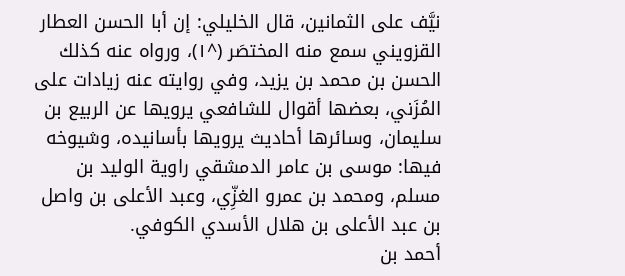نيَّف على الثمانين، قال الخليلي: إن أبا الحسن العطار القزويني سمع منه المختصَر (^١)، ورواه عنه كذلك الحسن بن محمد بن يزيد، وفي روايته عنه زيادات على المُزَني، بعضها أقوال للشافعي يرويها عن الربيع بن سليمان، وسائرها أحاديث يرويها بأسانيده، وشيوخه فيها: موسى بن عامر الدمشقي راوية الوليد بن مسلم، ومحمد بن عمرو الغزِّي، وعبد الأعلى بن واصل بن عبد الأعلى بن هلال الأسدي الكوفي.
أحمد بن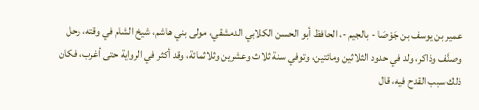عمير بن يوسف بن جَوْصَا - بالجيم -، الحافظ أبو الحسن الكلابي الدمشقي، مولى بني هاشم، شيخ الشام في وقته، رحل وصنَّف وذاكر، ولد في حدود الثلاثين ومائتين، وتوفي سنة ثلاث وعشرين وثلاثمائة، وقد أكثر في الرواية حتى أغرب، فكان ذلك سبب القدح فيه، قال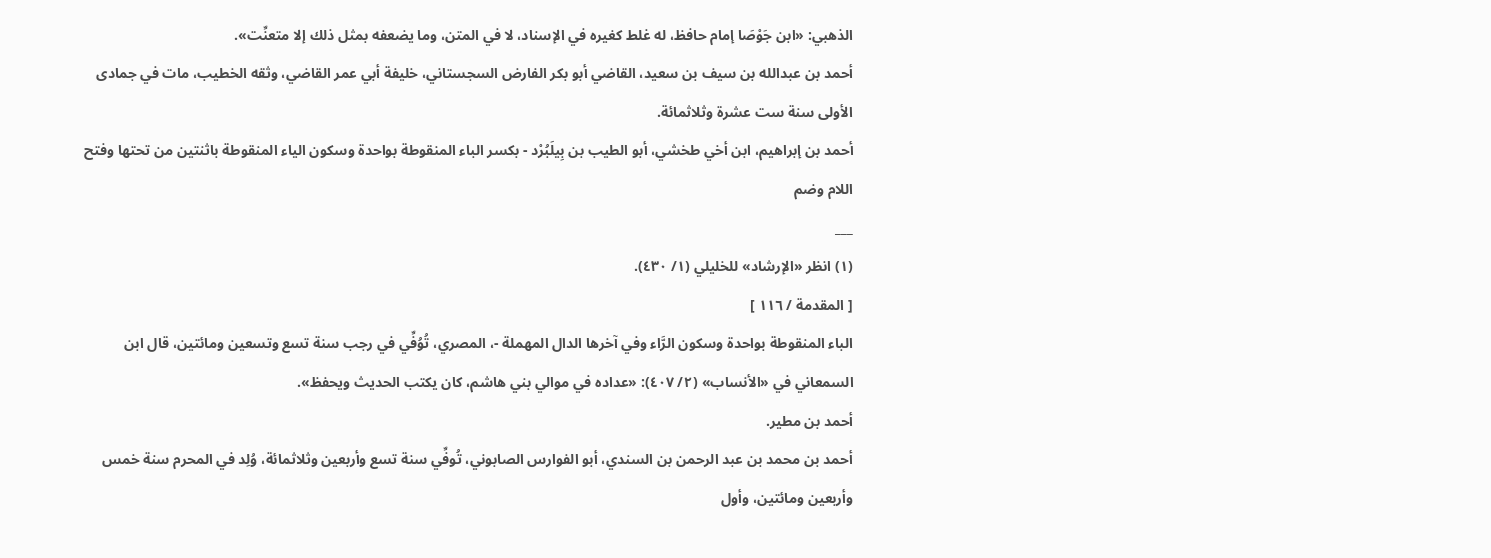الذهبي: «ابن جَوْصَا إمام حافظ، له غلط كغيره في الإسناد، لا في المتن، وما يضعفه بمثل ذلك إلا متعنِّت».
أحمد بن عبدالله بن سيف بن سعيد، القاضي أبو بكر الفارض السجستاني، خليفة أبي عمر القاضي، وثقه الخطيب، مات في جمادى الأولى سنة ست عشرة وثلاثمائة.
أحمد بن إبراهيم، ابن أخي طخشي، أبو الطيب بن بِيلَبُرْد - بكسر الباء المنقوطة بواحدة وسكون الياء المنقوطة باثنتين من تحتها وفتح اللام وضم
___
(١) انظر «الإرشاد» للخليلي (١/ ٤٣٠).
[ المقدمة / ١١٦ ]
الباء المنقوطة بواحدة وسكون الرَّاء وفي آخرها الدال المهملة -، المصري، تُوُفِّي في رجب سنة تسع وتسعين ومائتين، قال ابن السمعاني في «الأنساب» (٢/ ٤٠٧): «عداده في موالي بني هاشم، كان يكتب الحديث ويحفظ».
أحمد بن مطير.
أحمد بن محمد بن عبد الرحمن بن السندي، أبو الفوارس الصابوني، تُوفِّي سنة تسع وأربعين وثلاثمائة، وُلِد في المحرم سنة خمس وأربعين ومائتين، وأول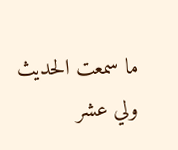ما سمعت الحديث ولي عشر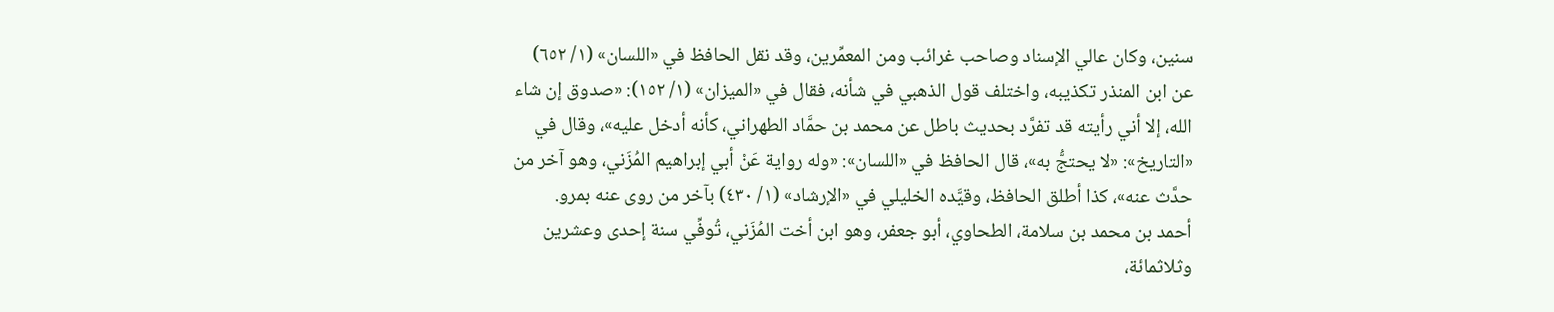سنين، وكان عالي الإسناد وصاحب غرائب ومن المعمِّرين، وقد نقل الحافظ في «اللسان» (١/ ٦٥٢) عن ابن المنذر تكذيبه، واختلف قول الذهبي في شأنه، فقال في «الميزان» (١/ ١٥٢): «صدوق إن شاء الله، إلا أني رأيته قد تفرَّد بحديث باطل عن محمد بن حمَّاد الطهراني، كأنه أدخل عليه»، وقال في «التاريخ»: «لا يحتجُّ به»، قال الحافظ في «اللسان»: «وله رواية عَنْ أبي إبراهيم المُزَني، وهو آخر من حدَّث عنه»، كذا أطلق الحافظ، وقيَّده الخليلي في «الإرشاد» (١/ ٤٣٠) بآخر من روى عنه بمرو.
أحمد بن محمد بن سلامة، الطحاوي، أبو جعفر، وهو ابن أخت المُزَني، تُوفِّي سنة إحدى وعشرين وثلاثمائة،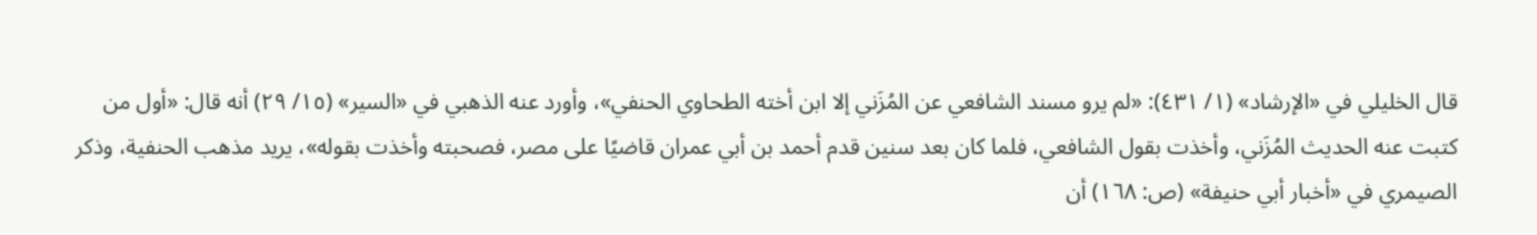قال الخليلي في «الإرشاد» (١/ ٤٣١): «لم يرو مسند الشافعي عن المُزَني إلا ابن أخته الطحاوي الحنفي»، وأورد عنه الذهبي في «السير» (١٥/ ٢٩) أنه قال: «أول من كتبت عنه الحديث المُزَني، وأخذت بقول الشافعي، فلما كان بعد سنين قدم أحمد بن أبي عمران قاضيًا على مصر، فصحبته وأخذت بقوله»، يريد مذهب الحنفية، وذكر الصيمري في «أخبار أبي حنيفة» (ص: ١٦٨) أن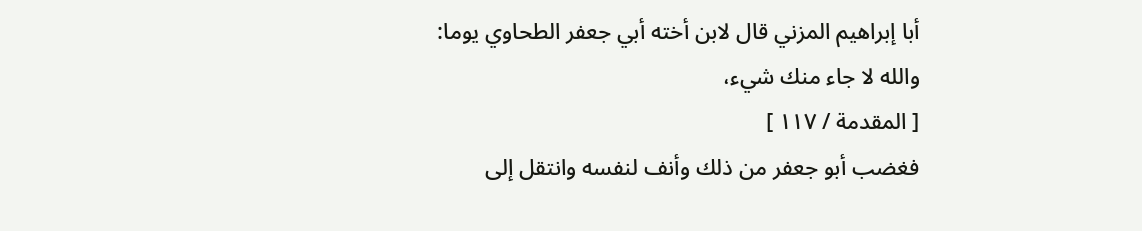أبا إبراهيم المزني قال لابن أخته أبي جعفر الطحاوي يوما: والله لا جاء منك شيء،
[ المقدمة / ١١٧ ]
فغضب أبو جعفر من ذلك وأنف لنفسه وانتقل إلى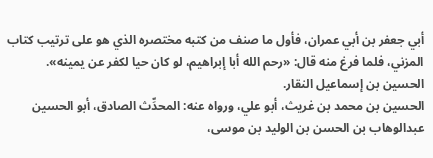أبي جعفر بن أبي عمران، فأول ما صنف من كتبه مختصره الذي هو على ترتيب كتاب المزني، فلما فرغ منه قال: «رحم الله أبا إبراهيم، لو كان حيا لكفر عن يمينه».
الحسين بن إسماعيل النقار.
الحسين بن محمد بن غريث، أبو علي، ورواه عنه: المحدِّث الصادق، أبو الحسين عبدالوهاب بن الحسن بن الوليد بن موسى،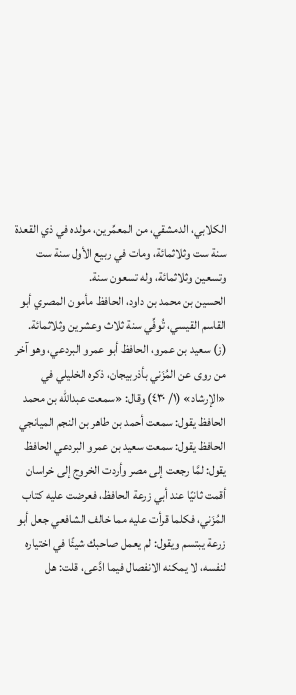الكلابي، الدمشقي، من المعمِّرين، مولده في ذي القعدة سنة ست وثلاثمائة، ومات في ربيع الأول سنة ست وتسعين وثلاثمائة، وله تسعون سنة.
الحسين بن محمد بن داود، الحافظ مأمون المصري أبو القاسم القيسي، تُوفِّي سنة ثلاث وعشرين وثلاثمائة.
(ز) سعيد بن عمرو، الحافظ أبو عمرو البردعي، وهو آخر من روى عن المُزَني بأذربيجان، ذكره الخليلي في «الإرشاد» (١/ ٤٣٠) وقال: «سمعت عبدالله بن محمد الحافظ يقول: سمعت أحمد بن طاهر بن النجم الميانجي الحافظ يقول: سمعت سعيد بن عمرو البردعي الحافظ يقول: لمَّا رجعت إلى مصر وأردت الخروج إلى خراسان أقمت ثانيًا عند أبي زرعة الحافظ، فعرضت عليه كتاب المُزَني، فكلما قرأت عليه مما خالف الشافعي جعل أبو زرعة يبتسم ويقول: لم يعمل صاحبك شيئًا في اختياره لنفسه، لا يمكنه الانفصال فيما ادَّعى، قلت: هل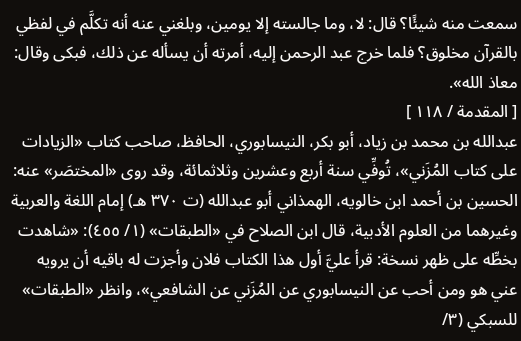سمعت منه شيئًا؟ قال: لا، وما جالسته إلا يومين، وبلغني عنه أنه تكلَّم في لفظي بالقرآن مخلوق؟ فلما خرج عبد الرحمن إليه، أمرته أن يسأله عن ذلك، فبكى وقال: معاذ الله».
[ المقدمة / ١١٨ ]
عبدالله بن محمد بن زياد، أبو بكر، النيسابوري، الحافظ، صاحب كتاب «الزيادات على كتاب المُزَني»، تُوفِّي سنة أربع وعشرين وثلاثمائة، وقد روى «المختصَر» عنه: الحسين بن أحمد ابن خالويه، الهمذاني أبو عبدالله (ت ٣٧٠ هـ) إمام اللغة والعربية وغيرهما من العلوم الأدبية، قال ابن الصلاح في «الطبقات» (١/ ٤٥٥): «شاهدت بخطِّه على ظهر نسخة: قرأ عليَّ أول هذا الكتاب فلان وأجزت له باقيه أن يرويه عني هو ومن أحب عن النيسابوري عن المُزَني عن الشافعي»، وانظر «الطبقات» للسبكي (٣/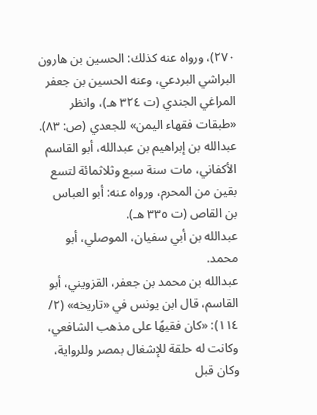٢٧٠)، ورواه عنه كذلك: الحسين بن هارون البراشي البردعي، وعنه الحسين بن جعفر المراغي الجندي (ت ٣٢٤ هـ)، وانظر «طبقات فقهاء اليمن» للجعدي (ص: ٨٣).
عبدالله بن إبراهيم بن عبدالله، أبو القاسم الأكفاني، مات سنة سبع وثلاثمائة لتسع بقين من المحرم، ورواه عنه: أبو العباس بن القاص (ت ٣٣٥ هـ).
عبدالله بن أبي سفيان، الموصلي، أبو محمد.
عبدالله بن محمد بن جعفر، القزويني، أبو القاسم، قال ابن يونس في «تاريخه» (٢/ ١١٤): «كان فقيهًا على مذهب الشافعي، وكانت له حلقة للإشغال بمصر وللرواية، وكان قبل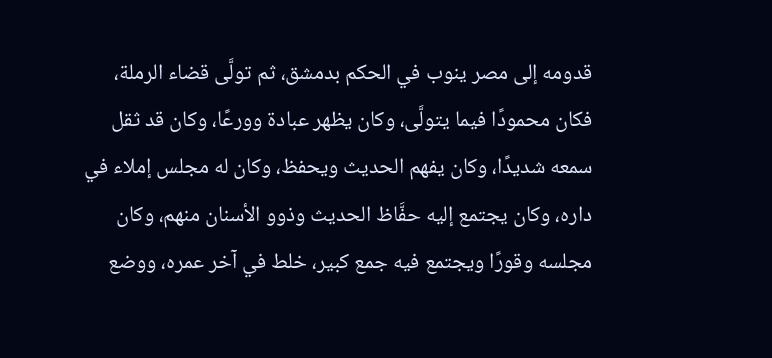قدومه إلى مصر ينوب في الحكم بدمشق، ثم تولَّى قضاء الرملة، فكان محمودًا فيما يتولَّى، وكان يظهر عبادة وورعًا، وكان قد ثقل سمعه شديدًا، وكان يفهم الحديث ويحفظ، وكان له مجلس إملاء في داره، وكان يجتمع إليه حفَّاظ الحديث وذوو الأسنان منهم، وكان مجلسه وقورًا ويجتمع فيه جمع كبير، خلط في آخر عمره، ووضع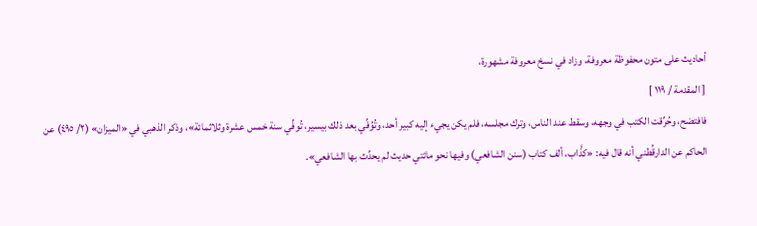أحاديث على متون محفوظة معروفة، وزاد في نسخ معروفة مشهورة،
[ المقدمة / ١١٩ ]
فافتضح، وحُرِّقت الكتب في وجهه، وسقط عند الناس، وترك مجلسه، فلم يكن يجيء إليه كبير أحد، وتُوُفِّي بعد ذلك بيسير، تُوفِّي سنة خمس عشرة وثلاثمائة»، وذكر الذهبي في «الميزان» (٢/ ٤٩٥) عن الحاكم عن الدارقُطني أنه قال فيه: «كذَّاب، ألف كتاب (سنن الشافعي) وفيها نحو مائتي حديث لم يحدِّث بها الشافعي».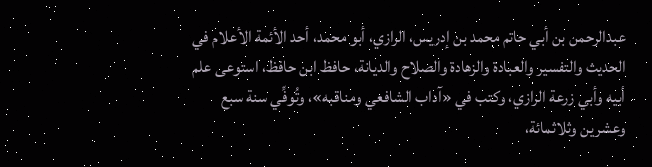عبدالرحمن بن أبي حاتم محمد بن إدريس، الرازي، أبو محمد، أحد الأئمة الأعلام في الحديث والتفسير والعبادة والزهادة والصلاح والديانة، حافظ ابن حافظ، استوعى علم أبيه وأبي زرعة الرازي، وكتب في «آداب الشافعي ومناقبه»، وتُوفِّي سنة سبع وعشرين وثلاثمائة،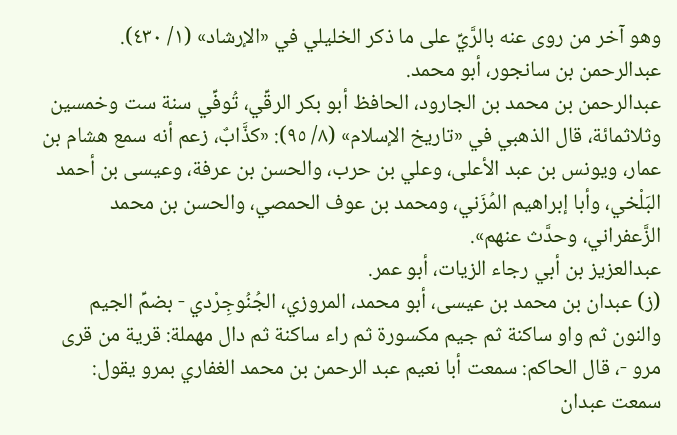وهو آخر من روى عنه بالرَّيِّ على ما ذكر الخليلي في «الإرشاد» (١/ ٤٣٠).
عبدالرحمن بن سانجور، أبو محمد.
عبدالرحمن بن محمد بن الجارود، الحافظ أبو بكر الرقِّي، تُوفِّي سنة ست وخمسين وثلاثمائة، قال الذهبي في «تاريخ الإسلام» (٨/ ٩٥): «كذَّابٌ، زعم أنه سمع هشام بن عمار، ويونس بن عبد الأعلى، وعلي بن حرب، والحسن بن عرفة، وعيسى بن أحمد البَلْخي، وأبا إبراهيم المُزَني، ومحمد بن عوف الحمصي، والحسن بن محمد الزَّعفراني، وحدَّث عنهم».
عبدالعزيز بن أبي رجاء الزيات، أبو عمر.
(ز) عبدان بن محمد بن عيسى، أبو محمد، المروزي، الجُنُوجِرْدي - بضمِّ الجيم والنون ثم واو ساكنة ثم جيم مكسورة ثم راء ساكنة ثم دال مهملة: قرية من قرى مرو -، قال الحاكم: سمعت أبا نعيم عبد الرحمن بن محمد الغفاري بمرو يقول: سمعت عبدان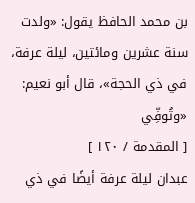بن محمد الحافظ يقول: «ولدت سنة عشرين ومائتين، ليلة عرفة، في ذي الحجة»، قال أبو نعيم: «وتُوفِّي
[ المقدمة / ١٢٠ ]
عبدان ليلة عرفة أيضًا في ذي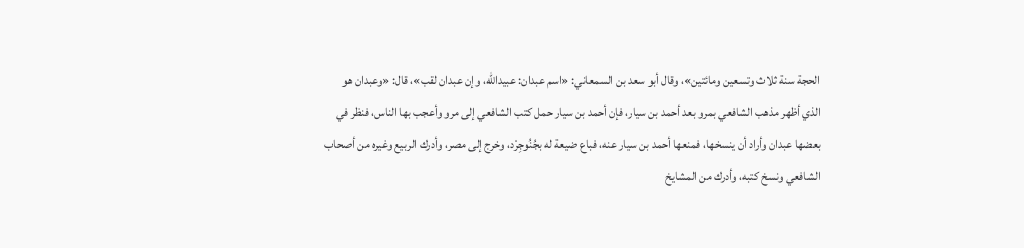الحجة سنة ثلاث وتسعين ومائتين»، وقال أبو سعد بن السمعاني: «اسم عبدان: عبيدالله، وإن عبدان لقب»، قال: «وعبدان هو الذي أظهر مذهب الشافعي بمرو بعد أحمد بن سيار، فإن أحمد بن سيار حمل كتب الشافعي إلى مرو وأعجب بها الناس، فنظر في بعضها عبدان وأراد أن ينسخها، فمنعها أحمد بن سيار عنه، فباع ضيعة له بجُنُوجِرْد، وخرج إلى مصر، وأدرك الربيع وغيره من أصحاب الشافعي ونسخ كتبه، وأدرك من المشايخ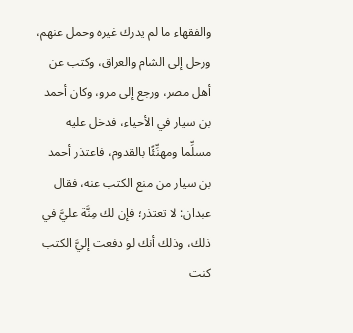والفقهاء ما لم يدرك غيره وحمل عنهم، ورحل إلى الشام والعراق، وكتب عن أهل مصر، ورجع إلى مرو، وكان أحمد بن سيار في الأحياء، فدخل عليه مسلِّما ومهنِّئًا بالقدوم، فاعتذر أحمد بن سيار من منع الكتب عنه، فقال عبدان: لا تعتذر؛ فإن لك مِنَّة عليَّ في ذلك، وذلك أنك لو دفعت إليَّ الكتب كنت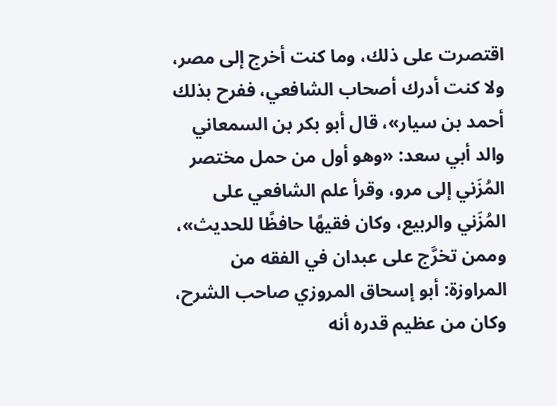اقتصرت على ذلك، وما كنت أخرج إلى مصر، ولا كنت أدرك أصحاب الشافعي، ففرح بذلك أحمد بن سيار»، قال أبو بكر بن السمعاني والد أبي سعد: «وهو أول من حمل مختصر المُزَني إلى مرو، وقرأ علم الشافعي على المُزَني والربيع، وكان فقيهًا حافظًا للحديث»، وممن تخرَّج على عبدان في الفقه من المراوزة: أبو إسحاق المروزي صاحب الشرح، وكان من عظيم قدره أنه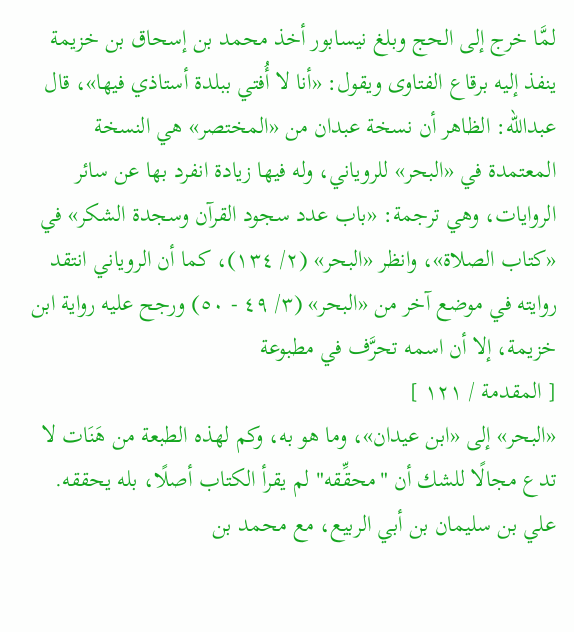لمَّا خرج إلى الحج وبلغ نيسابور أخذ محمد بن إسحاق بن خزيمة ينفذ إليه برقاع الفتاوى ويقول: «أنا لا أُفتي ببلدة أستاذي فيها»، قال عبدالله: الظاهر أن نسخة عبدان من «المختصر» هي النسخة المعتمدة في «البحر» للروياني، وله فيها زيادة انفرد بها عن سائر الروايات، وهي ترجمة: «باب عدد سجود القرآن وسجدة الشكر» في «كتاب الصلاة»، وانظر «البحر» (٢/ ١٣٤)، كما أن الروياني انتقد روايته في موضع آخر من «البحر» (٣/ ٤٩ - ٥٠) ورجح عليه رواية ابن خزيمة، إلا أن اسمه تحرَّف في مطبوعة
[ المقدمة / ١٢١ ]
«البحر» إلى «ابن عيدان»، وما هو به، وكم لهذه الطبعة من هَنَات لا تدع مجالًا للشك أن "محقِّقه" لم يقرأ الكتاب أصلًا، بله يحققه.
علي بن سليمان بن أبي الربيع، مع محمد بن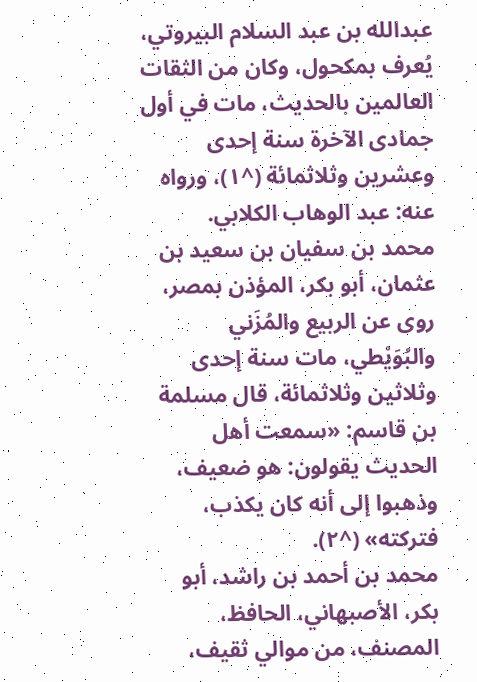عبدالله بن عبد السلام البيروتي، يُعرف بمكحول، وكان من الثقات العالمين بالحديث، مات في أول جمادى الآخرة سنة إحدى وعشرين وثلاثمائة (^١)، ورواه عنه: عبد الوهاب الكلابي.
محمد بن سفيان بن سعيد بن عثمان، أبو بكر، المؤذن بمصر، روى عن الربيع والمُزَني والبُوَيْطي، مات سنة إحدى وثلاثين وثلاثمائة، قال مسلمة بن قاسم: «سمعت أهل الحديث يقولون: هو ضعيف، وذهبوا إلى أنه كان يكذب، فتركته» (^٢).
محمد بن أحمد بن راشد، أبو بكر، الأصبهاني، الحافظ، المصنف، من موالي ثقيف،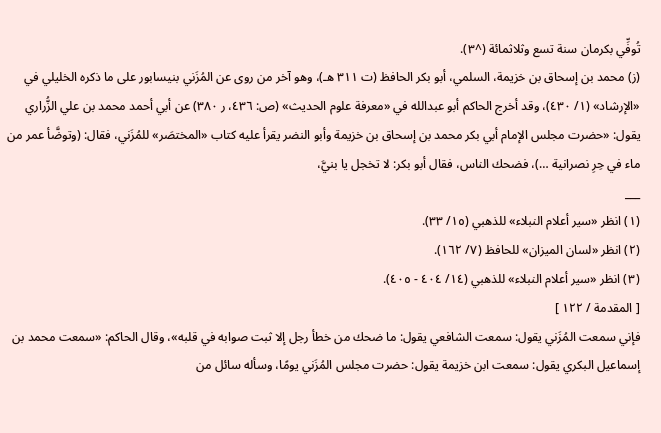تُوفِّي بكرمان سنة تسع وثلاثمائة (^٣).
(ز) محمد بن إسحاق بن خزيمة، السلمي، أبو بكر الحافظ (ت ٣١١ هـ)، وهو آخر من روى عن المُزَني بنيسابور على ما ذكره الخليلي في «الإرشاد» (١/ ٤٣٠)، وقد أخرج الحاكم أبو عبدالله في «معرفة علوم الحديث» (ص: ٤٣٦، ر ٣٨٠) عن أبي أحمد محمد بن علي الزُّراري يقول: «حضرت مجلس الإمام أبي بكر محمد بن إسحاق بن خزيمة وأبو النضر يقرأ عليه كتاب «المختصَر» للمُزَني، فقال: (وتوضَّأ عمر من ماء في حِرِ نصرانية …)، فضحك الناس، فقال أبو بكر: لا تخجل يا بنيَّ،
___
(١) انظر «سير أعلام النبلاء» للذهبي (١٥/ ٣٣).
(٢) انظر «لسان الميزان» للحافظ (٧/ ١٦٢).
(٣) انظر «سير أعلام النبلاء» للذهبي (١٤/ ٤٠٤ - ٤٠٥).
[ المقدمة / ١٢٢ ]
فإني سمعت المُزَني يقول: سمعت الشافعي يقول: ما ضحك من خطأ رجل إلا ثبت صوابه في قلبه»، وقال الحاكم: «سمعت محمد بن إسماعيل البكري يقول: سمعت ابن خزيمة يقول: حضرت مجلس المُزَني يومًا، وسأله سائل من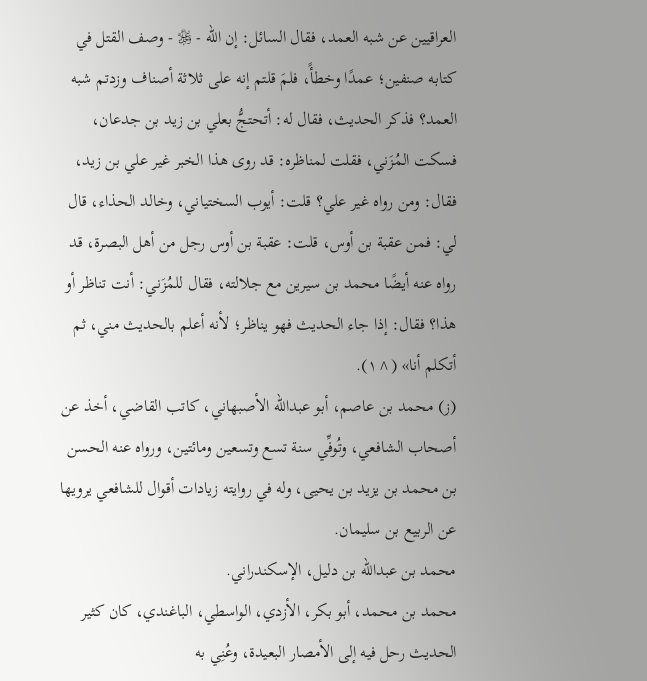العراقيين عن شبه العمد، فقال السائل: إن الله - ﷿ - وصف القتل في كتابه صنفين؛ عمدًا وخطأً، فلمَ قلتم إنه على ثلاثة أصناف وزدتم شبه العمد؟ فذكر الحديث، فقال له: أتحتجُّ بعلي بن زيد بن جدعان، فسكت المُزَني، فقلت لمناظره: قد روى هذا الخبر غير علي بن زيد، فقال: ومن رواه غير علي؟ قلت: أيوب السختياني، وخالد الحذاء، قال لي: فمن عقبة بن أوس، قلت: عقبة بن أوس رجل من أهل البصرة، قد رواه عنه أيضًا محمد بن سيرين مع جلالته، فقال للمُزَني: أنت تناظر أو هذا؟ فقال: إذا جاء الحديث فهو يناظر؛ لأنه أعلم بالحديث مني، ثم أتكلم أنا» (^١).
(ز) محمد بن عاصم، أبو عبدالله الأصبهاني، كاتب القاضي، أخذ عن أصحاب الشافعي، وتُوفِّي سنة تسع وتسعين ومائتين، ورواه عنه الحسن بن محمد بن يزيد بن يحيى، وله في روايته زيادات أقوال للشافعي يرويها عن الربيع بن سليمان.
محمد بن عبدالله بن دليل، الإسكندراني.
محمد بن محمد، أبو بكر، الأزدي، الواسطي، الباغندي، كان كثير الحديث رحل فيه إلى الأمصار البعيدة، وعُنِي به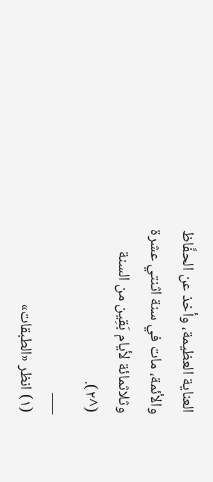العناية العظيمة، وأخذ عن الحفَّاظ والأئمة، مات في سنة اثنتي عشرة وثلاثمائة لأيام بَقِين من السنة (^٢).
___
(١) انظر «الطبقات»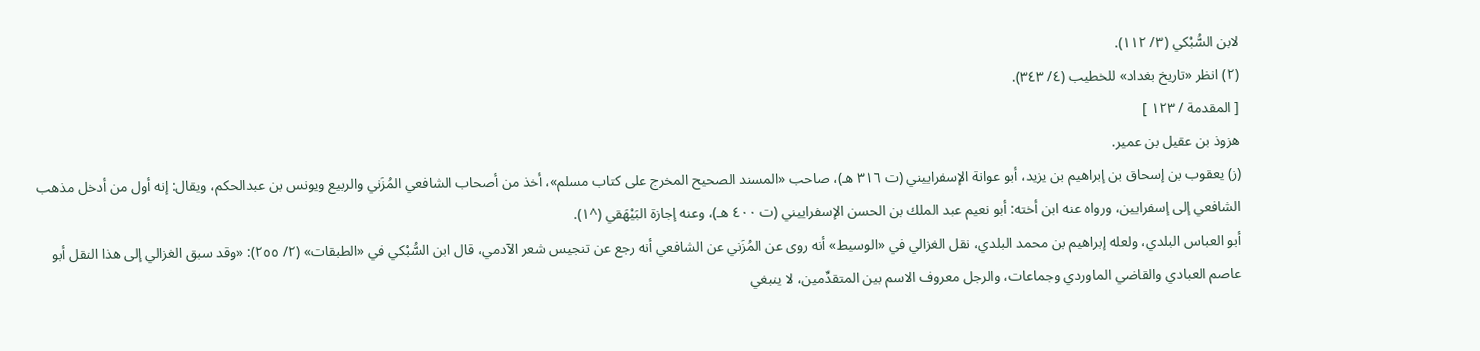لابن السُّبْكي (٣/ ١١٢).
(٢) انظر «تاريخ بغداد» للخطيب (٤/ ٣٤٣).
[ المقدمة / ١٢٣ ]
هزوذ بن عقيل بن عمير.
(ز) يعقوب بن إسحاق بن إبراهيم بن يزيد، أبو عوانة الإسفراييني (ت ٣١٦ هـ)، صاحب «المسند الصحيح المخرج على كتاب مسلم»، أخذ من أصحاب الشافعي المُزَني والربيع ويونس بن عبدالحكم، ويقال: إنه أول من أدخل مذهب الشافعي إلى إسفرايين، ورواه عنه ابن أخته: أبو نعيم عبد الملك بن الحسن الإسفراييني (ت ٤٠٠ هـ)، وعنه إجازة البَيْهَقي (^١).
أبو العباس البلدي، ولعله إبراهيم بن محمد البلدي، نقل الغزالي في «الوسيط» أنه روى عن المُزَني عن الشافعي أنه رجع عن تنجيس شعر الآدمي، قال ابن السُّبْكي في «الطبقات» (٢/ ٢٥٥): «وقد سبق الغزالي إلى هذا النقل أبو عاصم العبادي والقاضي الماوردي وجماعات، والرجل معروف الاسم بين المتقدِّمين، لا ينبغي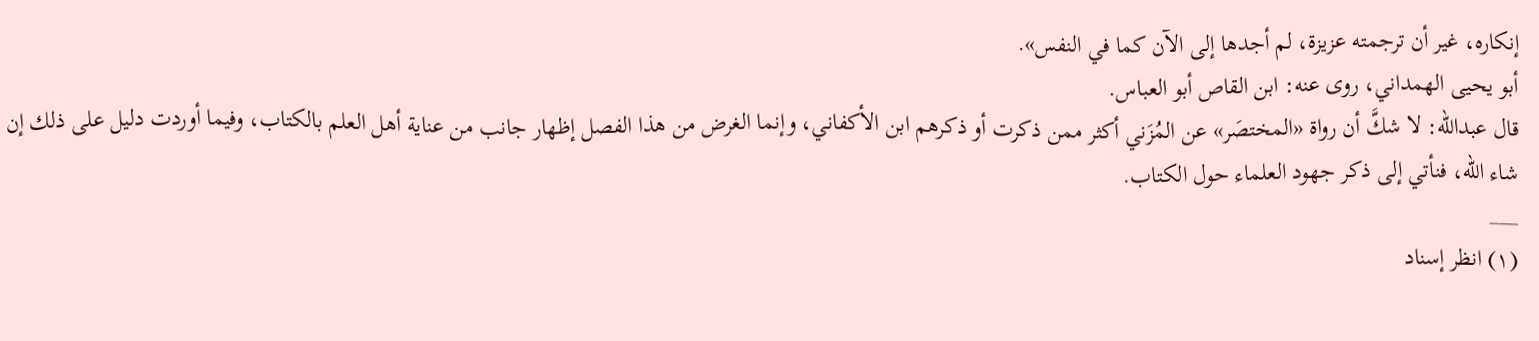إنكاره، غير أن ترجمته عزيزة، لم أجدها إلى الآن كما في النفس».
أبو يحيى الهمداني، روى عنه: ابن القاص أبو العباس.
قال عبدالله: لا شكَّ أن رواة «المختصَر» عن المُزَني أكثر ممن ذكرت أو ذكرهم ابن الأكفاني، وإنما الغرض من هذا الفصل إظهار جانب من عناية أهل العلم بالكتاب، وفيما أوردت دليل على ذلك إن شاء الله، فنأتي إلى ذكر جهود العلماء حول الكتاب.
___
(١) انظر إسناد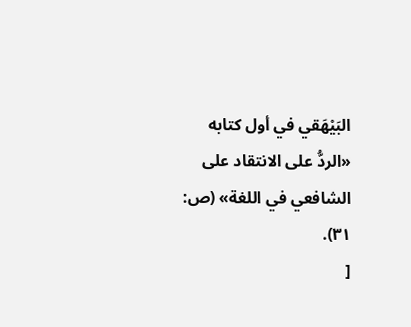البَيْهَقي في أول كتابه «الردُّ على الانتقاد على الشافعي في اللغة» (ص: ٣١).
[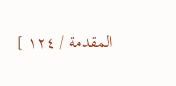المقدمة / ١٢٤ ]